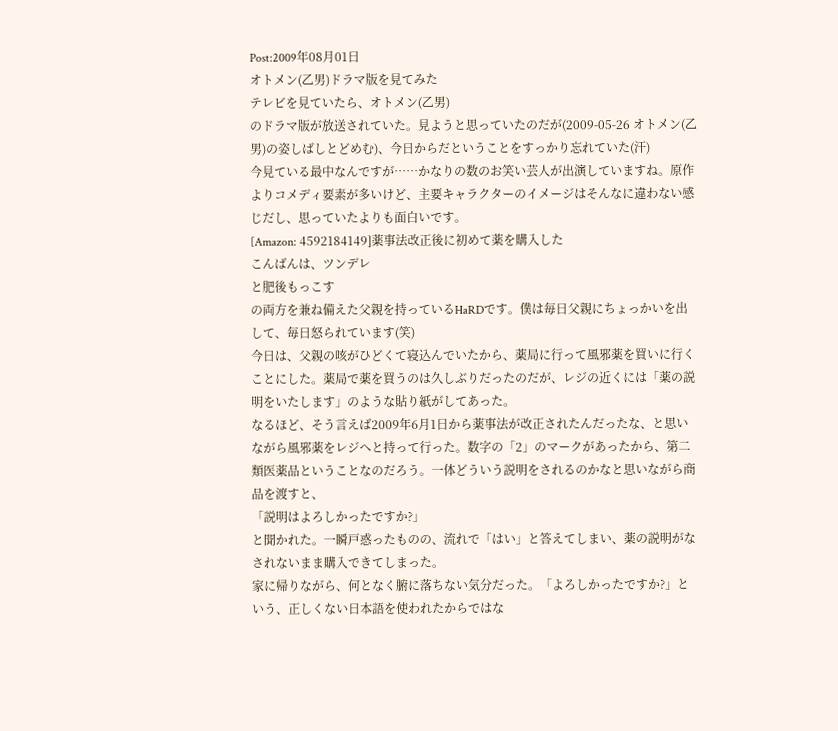Post:2009年08月01日
オトメン(乙男)ドラマ版を見てみた
テレビを見ていたら、オトメン(乙男)
のドラマ版が放送されていた。見ようと思っていたのだが(2009-05-26 オトメン(乙男)の姿しばしとどめむ)、今日からだということをすっかり忘れていた(汗)
今見ている最中なんですが……かなりの数のお笑い芸人が出演していますね。原作よりコメディ要素が多いけど、主要キャラクターのイメージはそんなに違わない感じだし、思っていたよりも面白いです。
[Amazon: 4592184149]薬事法改正後に初めて薬を購入した
こんばんは、ツンデレ
と肥後もっこす
の両方を兼ね備えた父親を持っているHaRDです。僕は毎日父親にちょっかいを出して、毎日怒られています(笑)
今日は、父親の咳がひどくて寝込んでいたから、薬局に行って風邪薬を買いに行くことにした。薬局で薬を買うのは久しぶりだったのだが、レジの近くには「薬の説明をいたします」のような貼り紙がしてあった。
なるほど、そう言えば2009年6月1日から薬事法が改正されたんだったな、と思いながら風邪薬をレジへと持って行った。数字の「2」のマークがあったから、第二類医薬品ということなのだろう。一体どういう説明をされるのかなと思いながら商品を渡すと、
「説明はよろしかったですか?」
と聞かれた。一瞬戸惑ったものの、流れで「はい」と答えてしまい、薬の説明がなされないまま購入できてしまった。
家に帰りながら、何となく腑に落ちない気分だった。「よろしかったですか?」という、正しくない日本語を使われたからではな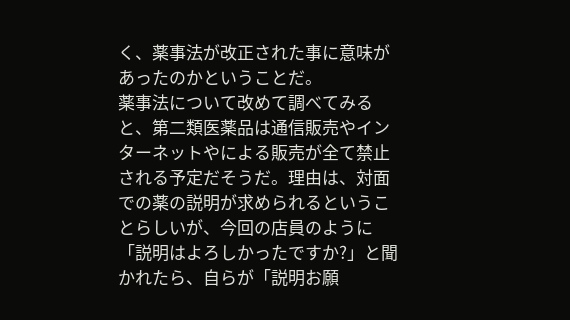く、薬事法が改正された事に意味があったのかということだ。
薬事法について改めて調べてみると、第二類医薬品は通信販売やインターネットやによる販売が全て禁止される予定だそうだ。理由は、対面での薬の説明が求められるということらしいが、今回の店員のように「説明はよろしかったですか?」と聞かれたら、自らが「説明お願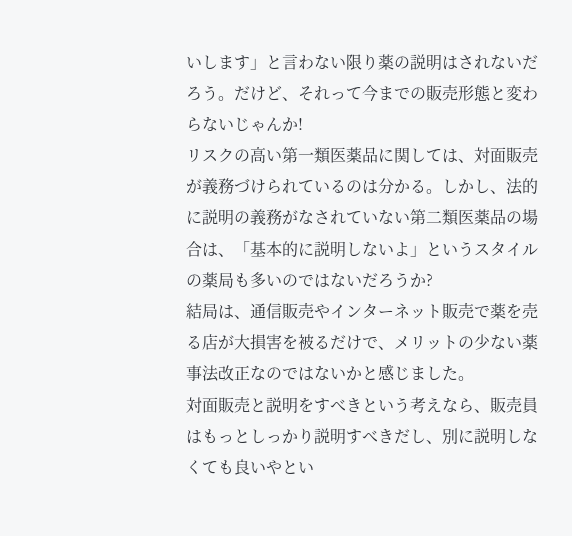いします」と言わない限り薬の説明はされないだろう。だけど、それって今までの販売形態と変わらないじゃんか!
リスクの高い第一類医薬品に関しては、対面販売が義務づけられているのは分かる。しかし、法的に説明の義務がなされていない第二類医薬品の場合は、「基本的に説明しないよ」というスタイルの薬局も多いのではないだろうか?
結局は、通信販売やインターネット販売で薬を売る店が大損害を被るだけで、メリットの少ない薬事法改正なのではないかと感じました。
対面販売と説明をすべきという考えなら、販売員はもっとしっかり説明すべきだし、別に説明しなくても良いやとい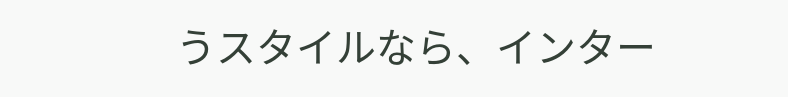うスタイルなら、インター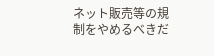ネット販売等の規制をやめるべきだ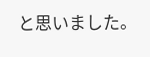と思いました。